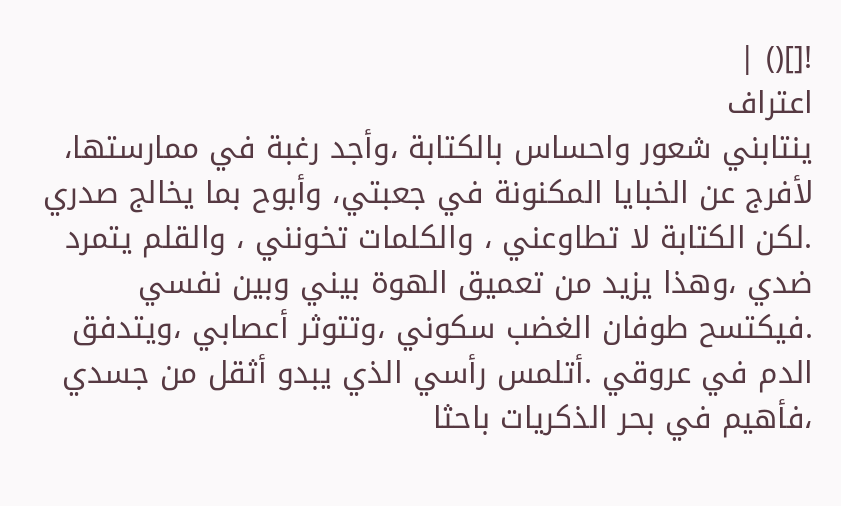![]() |
اعتراف
ينتابني شعور واحساس بالكتابة ،وأجد رغبة في ممارستها، لأفرج عن الخبايا المكنونة في جعبتي، وأبوح بما يخالج صدري .لكن الكتابة لا تطاوعني ، والكلمات تخونني ، والقلم يتمرد ضدي ،وهذا يزيد من تعميق الهوة بيني وبين نفسي .فيكتسح طوفان الغضب سكوني ،وتتوثر أعصابي ،ويتدفق الدم في عروقي .أتلمس رأسي الذي يبدو أثقل من جسدي ،فأهيم في بحر الذكريات باحثا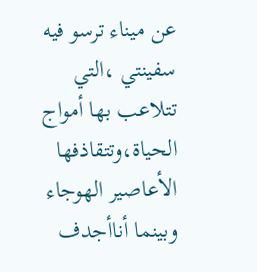عن ميناء ترسو فيه سفينتي ،التي تتلاعب بها أمواج الحياة،وتتقاذفها الأعاصير الهوجاء وبينما أناأجدف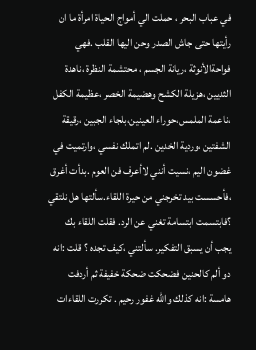في عباب البحر ، حملت الي أمواج الحياة امرأة ما ان رأيتها حتى جاش الصدر وحن اليها القلب .فهي فواحةالأنوثة ،ريانة الجسم ، محتشمة النظرة ،ناهدة الثديين ،هزيلة الكشح وهضيمة الخصر ،عظيمة الكفل ،ناعمة الملمس،حوراء العينين،بلجاء الجبين ،رقيقة الشفتين ،وردية الخدين .لم اتملك نفسي ،وارتميت في غضون اليم ،نسيت أنني لاأعرف فن العوم .بدأت أغرق ،فأحسست بيد تخرجني من حيرة اللقاء.سألتها هل نلتقي ؟فابتسمت ابتسامة تغني عن الرد. فقلت اللقاء بك يجب أن يسبق التفكير. سألتني ،كيف تجده ؟ قلت :انه دو ألم كالحنين فضحكت ضحكة خفيفة ثم أردفت هامسة :انه كذلك والله غفور رحيم . تكررت اللقاءات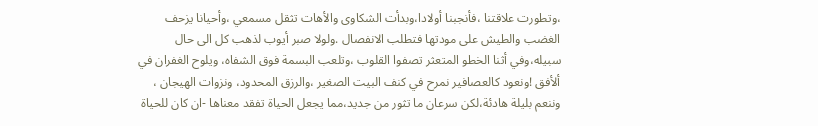،وتطورت علاقتنا ،فأنجبنا أولادا،وبدأت الشكاوى والأهات تثقل مسمعي ،وأحيانا يزحف الغضب والطيش على مودتها فتطلب الانفصال .ولولا صبر أيوب لذهب كل الى حال سبيله،وفي أثنا الخطو المتعثر تصفوا القلوب ،وتلعب البسمة فوق الشفاه، ويلوح الغفران في ألأفق !ونعود كالعصافير نمرح في كنف البيت الصغير ،والرزق المحدود، ونزوات الهيجان ، وننعم بليلة هادئة،لكن سرعان ما تثور من جديد،مما يجعل الحياة تفقد معناها -ان كان للحياة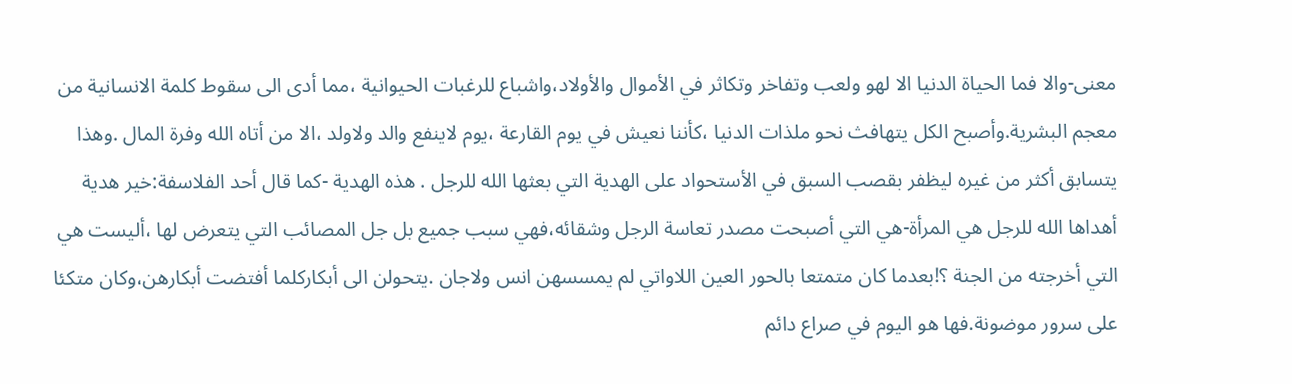معنى-والا فما الحياة الدنيا الا لهو ولعب وتفاخر وتكاثر في الأموال والأولاد،واشباع للرغبات الحيوانية ،مما أدى الى سقوط كلمة الانسانية من معجم البشرية.وأصبح الكل يتهافث نحو ملذات الدنيا ،كأننا نعيش في يوم القارعة ،يوم لاينفع والد ولاولد ،الا من أتاه الله وفرة المال .وهذا يتسابق أكثر من غيره ليظفر بقصب السبق في الأستحواد على الهدية التي بعثها الله للرجل . هذه الهدية -كما قال أحد الفلاسفة:خير هدية أهداها الله للرجل هي المرأة-هي التي أصبحت مصدر تعاسة الرجل وشقائه،فهي سبب جميع بل جل المصائب التي يتعرض لها ،أليست هي التي أخرجته من الجنة ؟!بعدما كان متمتعا بالحور العين اللاواتي لم يمسسهن انس ولاجان .يتحولن الى أبكاركلما أفتضت أبكارهن،وكان متكئا على سرور موضونة.فها هو اليوم في صراع دائم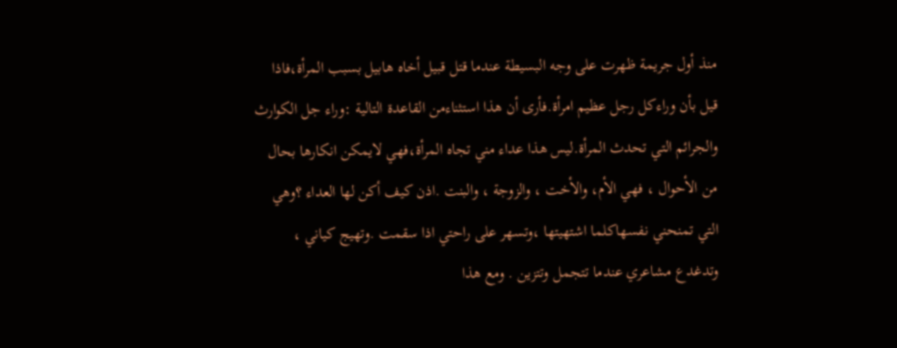منذ أول جريمة ظهرت على وجه البسيطة عندما قتل قبيل أخاه هابيل بسبب المرأة،فاذا قيل بأن وراءكل رجل عظيم امرأة.فأرى أن هذا استثناءمن القاعدة التالية :وراء جل الكوارث والجرائم التي تحدث المرأة.ليس هذا عداء مني تجاه المرأة،فهي لايمكن انكارها بحال من الأحوال ، فهي الأم، والأخت ، والزوجة ، والبنت .اذن كيف أكن لها العداء ؟وهي التي تمنحني نفسهاكلما اشتهيتها ،وتسهر على راحتي اذا سقمت .وتهيج كياني ، وتدغدع مشاعري عندما تتجمل وتتزين . ومع هذا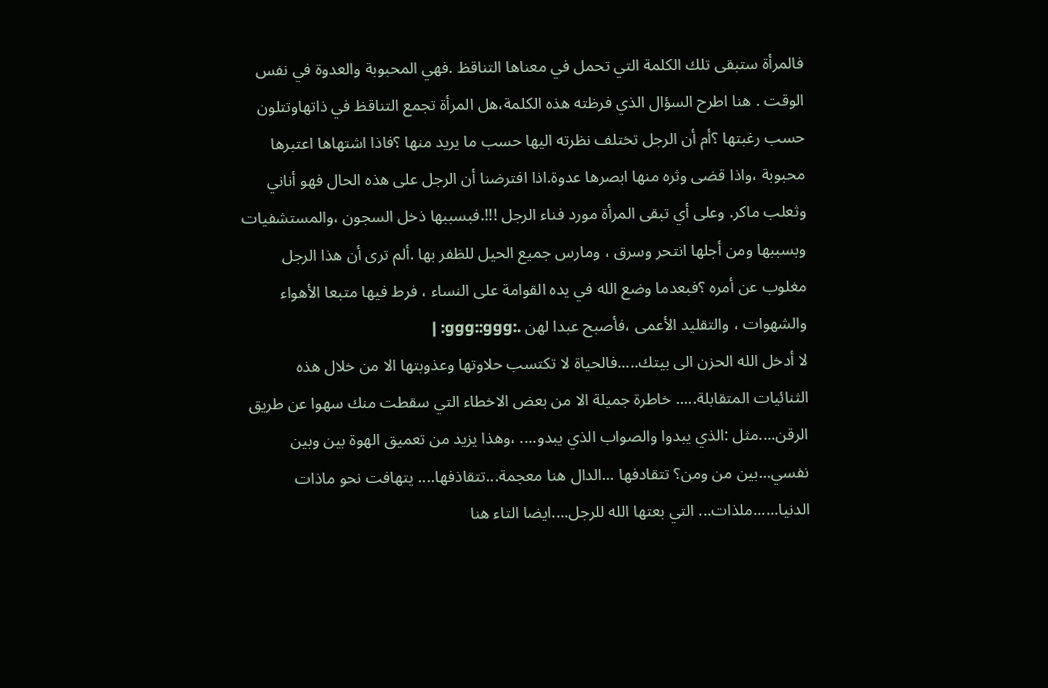فالمرأة ستبقى تلك الكلمة التي تحمل في معناها التناقظ .فهي المحبوبة والعدوة في نفس الوقت . هنا اطرح السؤال الذي فرظته هذه الكلمة،هل المرأة تجمع التناقظ في ذاتهاوتتلون حسب رغبتها ؟أم أن الرجل تختلف نظرته اليها حسب ما يريد منها ؟فاذا اشتهاها اعتبرها محبوبة ،واذا قضى وثره منها ابصرها عدوة.اذا افترضنا أن الرجل على هذه الحال فهو أناني وثعلب ماكر. وعلى أي تبقى المرأة مورد فناء الرجل !!!.فبسببها ذخل السجون ،والمستشفيات وبسببها ومن أجلها انتحر وسرق ، ومارس جميع الحيل للظفر بها .ألم ترى أن هذا الرجل مغلوب عن أمره ؟فبعدما وضع الله في يده القوامة على النساء ، فرط فيها متبعا الأهواء والشهوات ، والتقليد الأعمى ،فأصبح عبدا لهن .:ggg::ggg: |
لا أدخل الله الحزن الى بيتك.....فالحياة لا تكتسب حلاوتها وعذوبتها الا من خلال هذه الثنائيات المتقابلة..... خاطرة جميلة الا من بعض الاخطاء التي سقطت منك سهوا عن طريق الرقن....مثل :الذي يبدوا والصواب الذي يبدو.... ،وهذا يزيد من تعميق الهوة بين وبين نفسي...بين من ومن؟ تتقادفها ...الدال هنا معجمة...تتقاذفها.... يتهافت نحو ماذات الدنيا......ملذات... التي بعتها الله للرجل....ايضا التاء هنا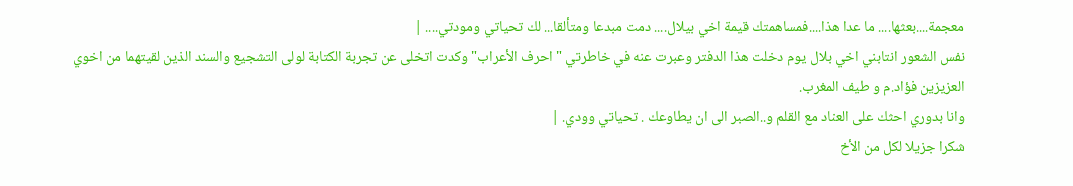معجمة....بعثها.... ما عدا هذا....فمساهمتك قيمة اخي بيلال.... دمت مبدعا ومتألقا... لك تحياتي ومودتي.... |
نفس الشعور انتابني اخي بلال يوم دخلت هذا الدفتر وعبرت عنه في خاطرتي " احرف الأعراب" وكدت اتخلى عن تجربة الكتابة لولى التشجيع والسند الذين لقيتهما من اخوي العزيزين فؤاد.م و طيف المغرب.
وانا بدوري احثك على العناد مع القلم و..الصبر الى ان يطاوعك . تحياتي وودي. |
شكرا جزيلا لكل من الأخ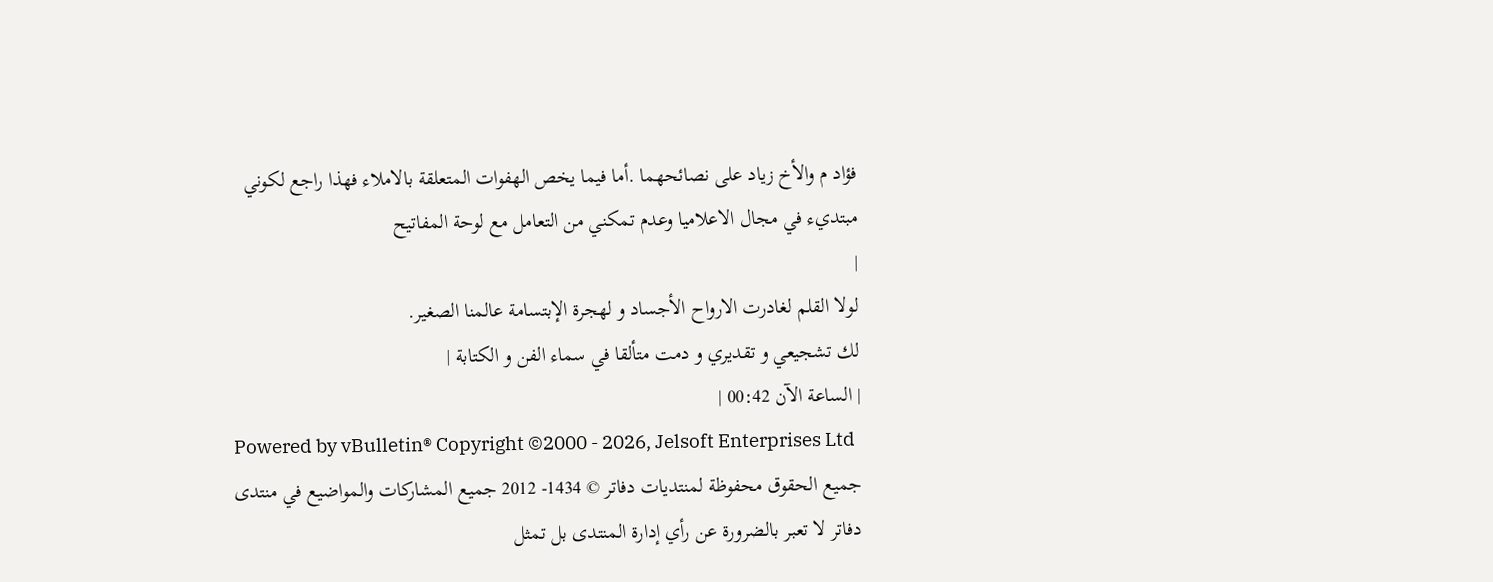فؤاد م والأخ زياد على نصائحهما .أما فيما يخص الهفوات المتعلقة بالاملاء فهذا راجع لكوني مبتديء في مجال الاعلاميا وعدم تمكني من التعامل مع لوحة المفاتيح
|
لولا القلم لغادرت الارواح الأجساد و لهجرة الإبتسامة عالمنا الصغير.
لك تشجيعي و تقديري و دمت متألقا في سماء الفن و الكتابة |
| الساعة الآن 00:42 |
Powered by vBulletin® Copyright ©2000 - 2026, Jelsoft Enterprises Ltd
جميع الحقوق محفوظة لمنتديات دفاتر © 1434- 2012 جميع المشاركات والمواضيع في منتدى دفاتر لا تعبر بالضرورة عن رأي إدارة المنتدى بل تمثل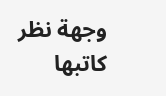وجهة نظر كاتبها